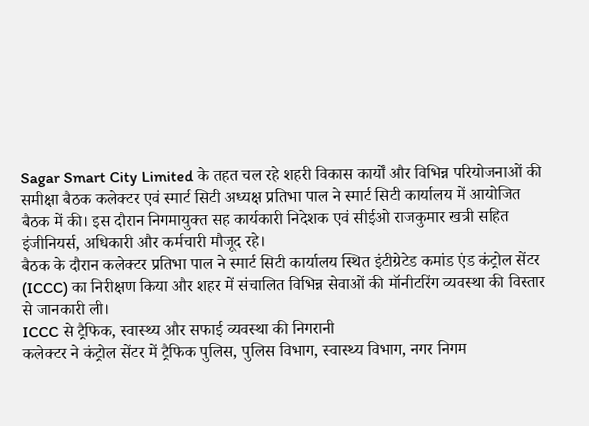Sagar Smart City Limited के तहत चल रहे शहरी विकास कार्यों और विभिन्न परियोजनाओं की समीक्षा बैठक कलेक्टर एवं स्मार्ट सिटी अध्यक्ष प्रतिभा पाल ने स्मार्ट सिटी कार्यालय में आयोजित बैठक में की। इस दौरान निगमायुक्त सह कार्यकारी निदेशक एवं सीईओ राजकुमार खत्री सहित इंजीनियर्स, अधिकारी और कर्मचारी मौजूद रहे।
बैठक के दौरान कलेक्टर प्रतिभा पाल ने स्मार्ट सिटी कार्यालय स्थित इंटीग्रेटेड कमांड एंड कंट्रोल सेंटर (ICCC) का निरीक्षण किया और शहर में संचालित विभिन्न सेवाओं की मॉनीटरिंग व्यवस्था की विस्तार से जानकारी ली।
ICCC से ट्रैफिक, स्वास्थ्य और सफाई व्यवस्था की निगरानी
कलेक्टर ने कंट्रोल सेंटर में ट्रैफिक पुलिस, पुलिस विभाग, स्वास्थ्य विभाग, नगर निगम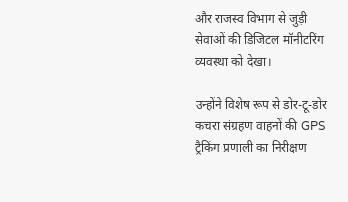और राजस्व विभाग से जुड़ी सेवाओं की डिजिटल मॉनीटरिंग व्यवस्था को देखा।

उन्होंने विशेष रूप से डोर-टू-डोर कचरा संग्रहण वाहनों की GPS ट्रैकिंग प्रणाली का निरीक्षण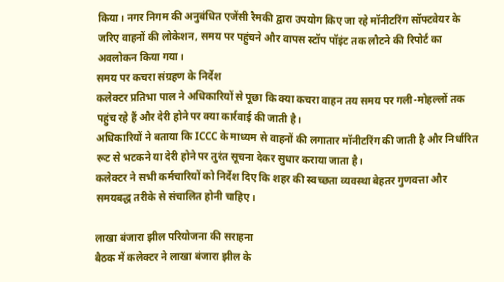किया। नगर निगम की अनुबंधित एजेंसी रैमकी द्वारा उपयोग किए जा रहे मॉनीटरिंग सॉफ्टवेयर के जरिए वाहनों की लोकेशन, समय पर पहुंचने और वापस स्टॉप पॉइंट तक लौटने की रिपोर्ट का अवलोकन किया गया।
समय पर कचरा संग्रहण के निर्देश
कलेक्टर प्रतिभा पाल ने अधिकारियों से पूछा कि क्या कचरा वाहन तय समय पर गली-मोहल्लों तक पहुंच रहे हैं और देरी होने पर क्या कार्रवाई की जाती है।
अधिकारियों ने बताया कि ICCC के माध्यम से वाहनों की लगातार मॉनीटरिंग की जाती है और निर्धारित रूट से भटकने या देरी होने पर तुरंत सूचना देकर सुधार कराया जाता है।
कलेक्टर ने सभी कर्मचारियों को निर्देश दिए कि शहर की स्वच्छता व्यवस्था बेहतर गुणवत्ता और समयबद्ध तरीके से संचालित होनी चाहिए।

लाखा बंजारा झील परियोजना की सराहना
बैठक में कलेक्टर ने लाखा बंजारा झील के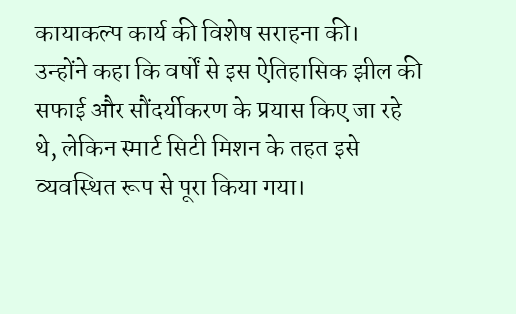कायाकल्प कार्य की विशेष सराहना की।
उन्होंने कहा कि वर्षों से इस ऐतिहासिक झील की सफाई और सौंदर्यीकरण के प्रयास किए जा रहे थे, लेकिन स्मार्ट सिटी मिशन के तहत इसे व्यवस्थित रूप से पूरा किया गया।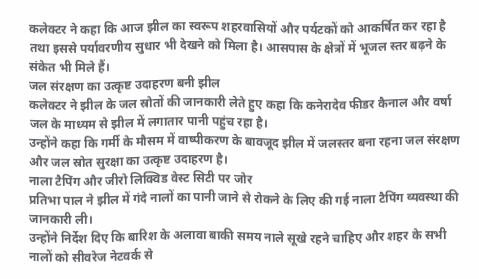कलेक्टर ने कहा कि आज झील का स्वरूप शहरवासियों और पर्यटकों को आकर्षित कर रहा है तथा इससे पर्यावरणीय सुधार भी देखने को मिला है। आसपास के क्षेत्रों में भूजल स्तर बढ़ने के संकेत भी मिले हैं।
जल संरक्षण का उत्कृष्ट उदाहरण बनी झील
कलेक्टर ने झील के जल स्रोतों की जानकारी लेते हुए कहा कि कनेरादेव फीडर कैनाल और वर्षा जल के माध्यम से झील में लगातार पानी पहुंच रहा है।
उन्होंने कहा कि गर्मी के मौसम में वाष्पीकरण के बावजूद झील में जलस्तर बना रहना जल संरक्षण और जल स्रोत सुरक्षा का उत्कृष्ट उदाहरण है।
नाला टैपिंग और जीरो लिक्विड वेस्ट सिटी पर जोर
प्रतिभा पाल ने झील में गंदे नालों का पानी जाने से रोकने के लिए की गई नाला टैपिंग व्यवस्था की जानकारी ली।
उन्होंने निर्देश दिए कि बारिश के अलावा बाकी समय नाले सूखे रहने चाहिए और शहर के सभी नालों को सीवरेज नेटवर्क से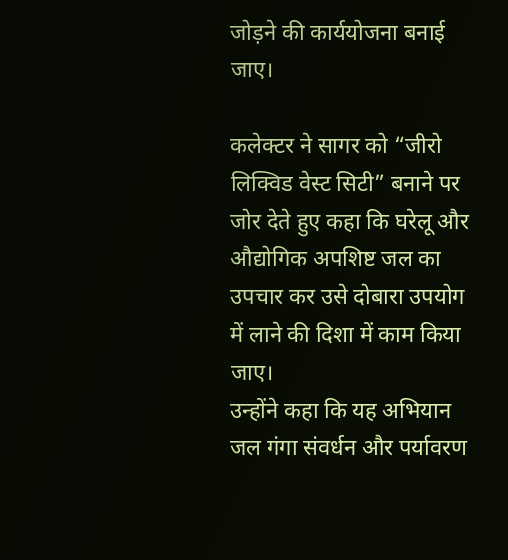जोड़ने की कार्ययोजना बनाई जाए।

कलेक्टर ने सागर को “जीरो लिक्विड वेस्ट सिटी” बनाने पर जोर देते हुए कहा कि घरेलू और औद्योगिक अपशिष्ट जल का उपचार कर उसे दोबारा उपयोग में लाने की दिशा में काम किया जाए।
उन्होंने कहा कि यह अभियान जल गंगा संवर्धन और पर्यावरण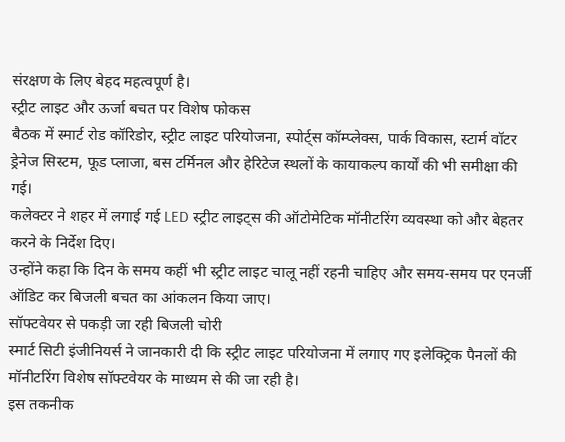संरक्षण के लिए बेहद महत्वपूर्ण है।
स्ट्रीट लाइट और ऊर्जा बचत पर विशेष फोकस
बैठक में स्मार्ट रोड कॉरिडोर, स्ट्रीट लाइट परियोजना, स्पोर्ट्स कॉम्प्लेक्स, पार्क विकास, स्टार्म वॉटर ड्रेनेज सिस्टम, फूड प्लाजा, बस टर्मिनल और हेरिटेज स्थलों के कायाकल्प कार्यों की भी समीक्षा की गई।
कलेक्टर ने शहर में लगाई गई LED स्ट्रीट लाइट्स की ऑटोमेटिक मॉनीटरिंग व्यवस्था को और बेहतर करने के निर्देश दिए।
उन्होंने कहा कि दिन के समय कहीं भी स्ट्रीट लाइट चालू नहीं रहनी चाहिए और समय-समय पर एनर्जी ऑडिट कर बिजली बचत का आंकलन किया जाए।
सॉफ्टवेयर से पकड़ी जा रही बिजली चोरी
स्मार्ट सिटी इंजीनियर्स ने जानकारी दी कि स्ट्रीट लाइट परियोजना में लगाए गए इलेक्ट्रिक पैनलों की मॉनीटरिंग विशेष सॉफ्टवेयर के माध्यम से की जा रही है।
इस तकनीक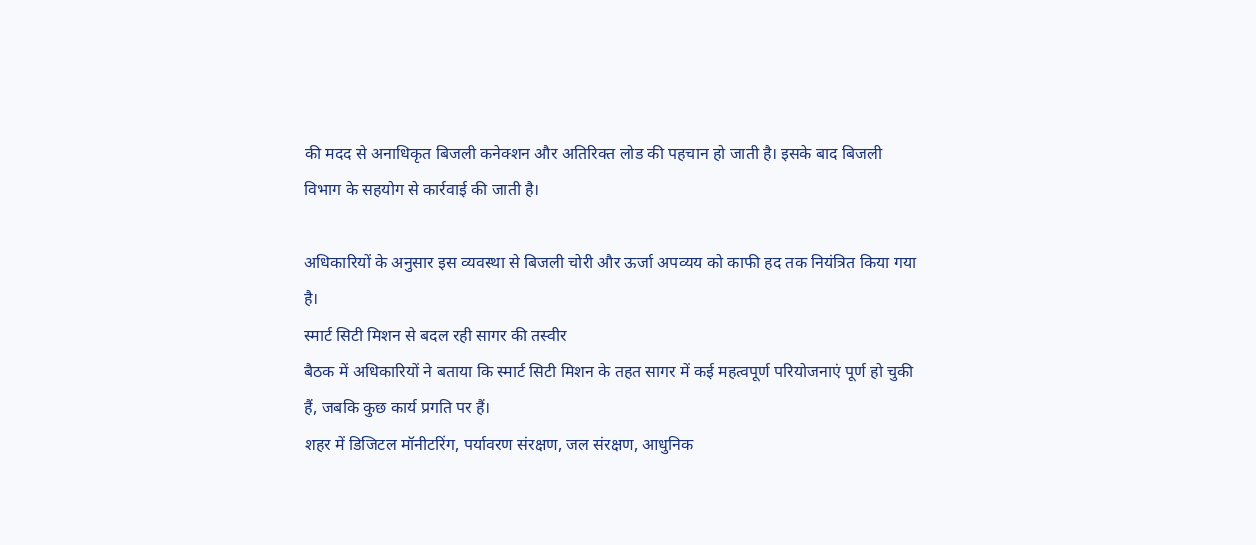की मदद से अनाधिकृत बिजली कनेक्शन और अतिरिक्त लोड की पहचान हो जाती है। इसके बाद बिजली विभाग के सहयोग से कार्रवाई की जाती है।

अधिकारियों के अनुसार इस व्यवस्था से बिजली चोरी और ऊर्जा अपव्यय को काफी हद तक नियंत्रित किया गया है।
स्मार्ट सिटी मिशन से बदल रही सागर की तस्वीर
बैठक में अधिकारियों ने बताया कि स्मार्ट सिटी मिशन के तहत सागर में कई महत्वपूर्ण परियोजनाएं पूर्ण हो चुकी हैं, जबकि कुछ कार्य प्रगति पर हैं।
शहर में डिजिटल मॉनीटरिंग, पर्यावरण संरक्षण, जल संरक्षण, आधुनिक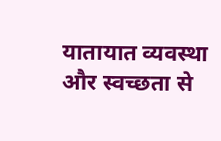यातायात व्यवस्था और स्वच्छता से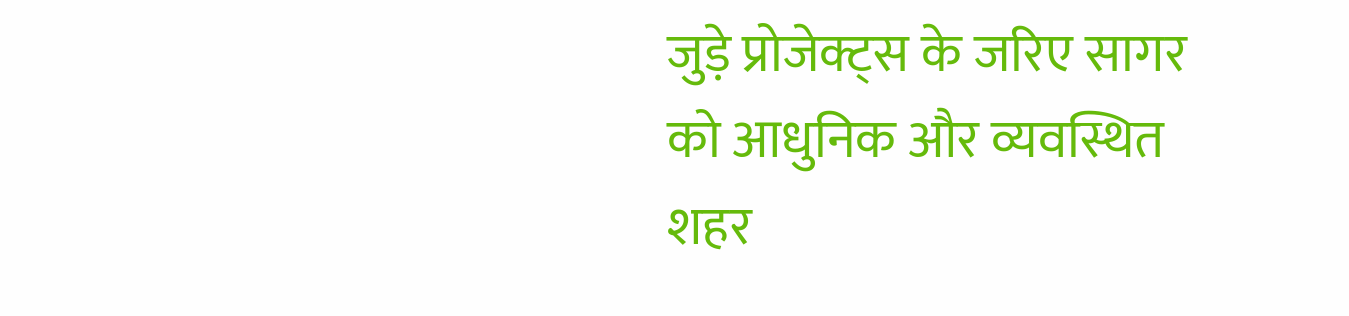जुड़े प्रोजेक्ट्स के जरिए सागर को आधुनिक और व्यवस्थित शहर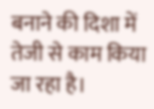बनाने की दिशा में तेजी से काम किया जा रहा है।